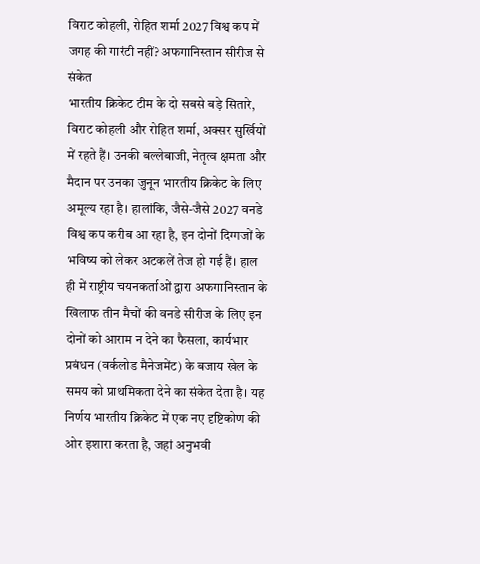विराट कोहली, रोहित शर्मा 2027 विश्व कप में जगह की गारंटी नहीं? अफगानिस्तान सीरीज से संकेत
भारतीय क्रिकेट टीम के दो सबसे बड़े सितारे, विराट कोहली और रोहित शर्मा, अक्सर सुर्खियों में रहते हैं। उनकी बल्लेबाजी, नेतृत्व क्षमता और मैदान पर उनका जुनून भारतीय क्रिकेट के लिए अमूल्य रहा है। हालांकि, जैसे-जैसे 2027 वनडे विश्व कप करीब आ रहा है, इन दोनों दिग्गजों के भविष्य को लेकर अटकलें तेज हो गई हैं। हाल ही में राष्ट्रीय चयनकर्ताओं द्वारा अफगानिस्तान के खिलाफ तीन मैचों की वनडे सीरीज के लिए इन दोनों को आराम न देने का फैसला, कार्यभार प्रबंधन (वर्कलोड मैनेजमेंट) के बजाय खेल के समय को प्राथमिकता देने का संकेत देता है। यह निर्णय भारतीय क्रिकेट में एक नए दृष्टिकोण की ओर इशारा करता है, जहां अनुभवी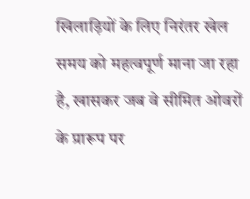खिलाड़ियों के लिए निरंतर खेल समय को महत्वपूर्ण माना जा रहा है, खासकर जब वे सीमित ओवरों के प्रारूप पर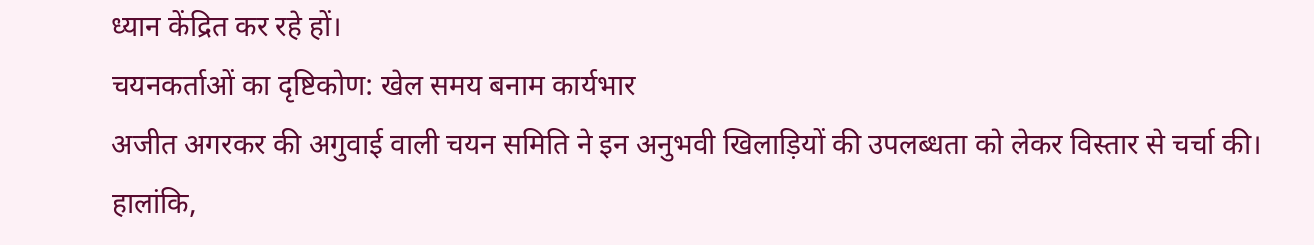ध्यान केंद्रित कर रहे हों।
चयनकर्ताओं का दृष्टिकोण: खेल समय बनाम कार्यभार
अजीत अगरकर की अगुवाई वाली चयन समिति ने इन अनुभवी खिलाड़ियों की उपलब्धता को लेकर विस्तार से चर्चा की। हालांकि,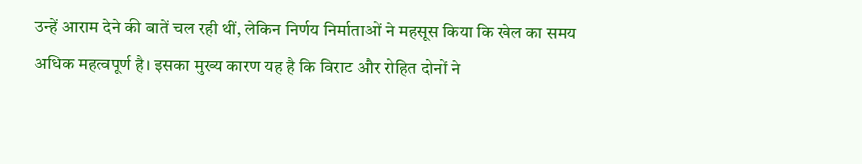उन्हें आराम देने की बातें चल रही थीं, लेकिन निर्णय निर्माताओं ने महसूस किया कि खेल का समय अधिक महत्वपूर्ण है। इसका मुख्य कारण यह है कि विराट और रोहित दोनों ने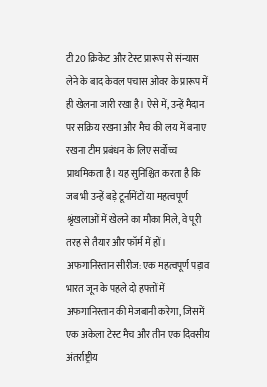टी20 क्रिकेट और टेस्ट प्रारूप से संन्यास लेने के बाद केवल पचास ओवर के प्रारूप में ही खेलना जारी रखा है। ऐसे में, उन्हें मैदान पर सक्रिय रखना और मैच की लय में बनाए रखना टीम प्रबंधन के लिए सर्वोच्च प्राथमिकता है। यह सुनिश्चित करता है कि जब भी उन्हें बड़े टूर्नामेंटों या महत्वपूर्ण श्रृंखलाओं में खेलने का मौका मिले, वे पूरी तरह से तैयार और फॉर्म में हों।
अफगानिस्तान सीरीज: एक महत्वपूर्ण पड़ाव
भारत जून के पहले दो हफ्तों में अफगानिस्तान की मेजबानी करेगा, जिसमें एक अकेला टेस्ट मैच और तीन एक दिवसीय अंतर्राष्ट्रीय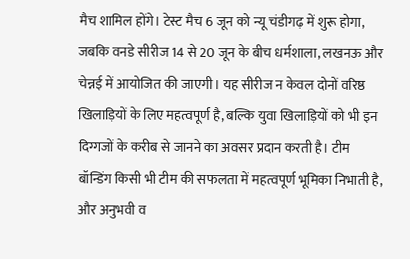मैच शामिल होंगे। टेस्ट मैच 6 जून को न्यू चंडीगढ़ में शुरू होगा, जबकि वनडे सीरीज 14 से 20 जून के बीच धर्मशाला, लखनऊ और चेन्नई में आयोजित की जाएगी। यह सीरीज न केवल दोनों वरिष्ठ खिलाड़ियों के लिए महत्वपूर्ण है, बल्कि युवा खिलाड़ियों को भी इन दिग्गजों के करीब से जानने का अवसर प्रदान करती है। टीम बॉन्डिंग किसी भी टीम की सफलता में महत्वपूर्ण भूमिका निभाती है, और अनुभवी व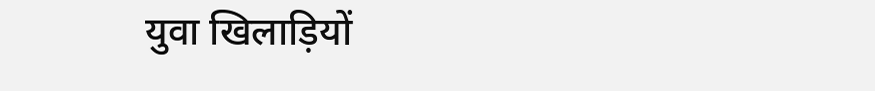युवा खिलाड़ियों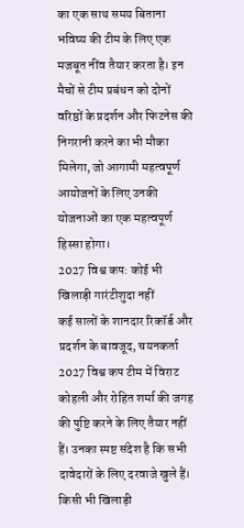का एक साथ समय बिताना भविष्य की टीम के लिए एक मजबूत नींव तैयार करता है। इन मैचों से टीम प्रबंधन को दोनों वरिष्ठों के प्रदर्शन और फिटनेस की निगरानी करने का भी मौका मिलेगा, जो आगामी महत्वपूर्ण आयोजनों के लिए उनकी योजनाओं का एक महत्वपूर्ण हिस्सा होगा।
2027 विश्व कप: कोई भी खिलाड़ी गारंटीशुदा नहीं
कई सालों के शानदार रिकॉर्ड और प्रदर्शन के बावजूद, चयनकर्ता 2027 विश्व कप टीम में विराट कोहली और रोहित शर्मा की जगह की पुष्टि करने के लिए तैयार नहीं हैं। उनका स्पष्ट संदेश है कि सभी दावेदारों के लिए दरवाजे खुले हैं। किसी भी खिलाड़ी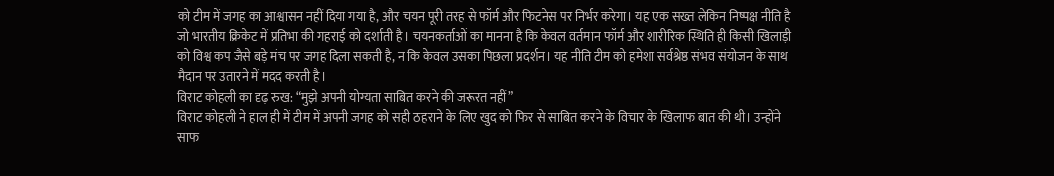को टीम में जगह का आश्वासन नहीं दिया गया है, और चयन पूरी तरह से फॉर्म और फिटनेस पर निर्भर करेगा। यह एक सख्त लेकिन निष्पक्ष नीति है जो भारतीय क्रिकेट में प्रतिभा की गहराई को दर्शाती है। चयनकर्ताओं का मानना है कि केवल वर्तमान फॉर्म और शारीरिक स्थिति ही किसी खिलाड़ी को विश्व कप जैसे बड़े मंच पर जगह दिला सकती है, न कि केवल उसका पिछला प्रदर्शन। यह नीति टीम को हमेशा सर्वश्रेष्ठ संभव संयोजन के साथ मैदान पर उतारने में मदद करती है।
विराट कोहली का दृढ़ रुख: “मुझे अपनी योग्यता साबित करने की जरूरत नहीं”
विराट कोहली ने हाल ही में टीम में अपनी जगह को सही ठहराने के लिए खुद को फिर से साबित करने के विचार के खिलाफ बात की थी। उन्होंने साफ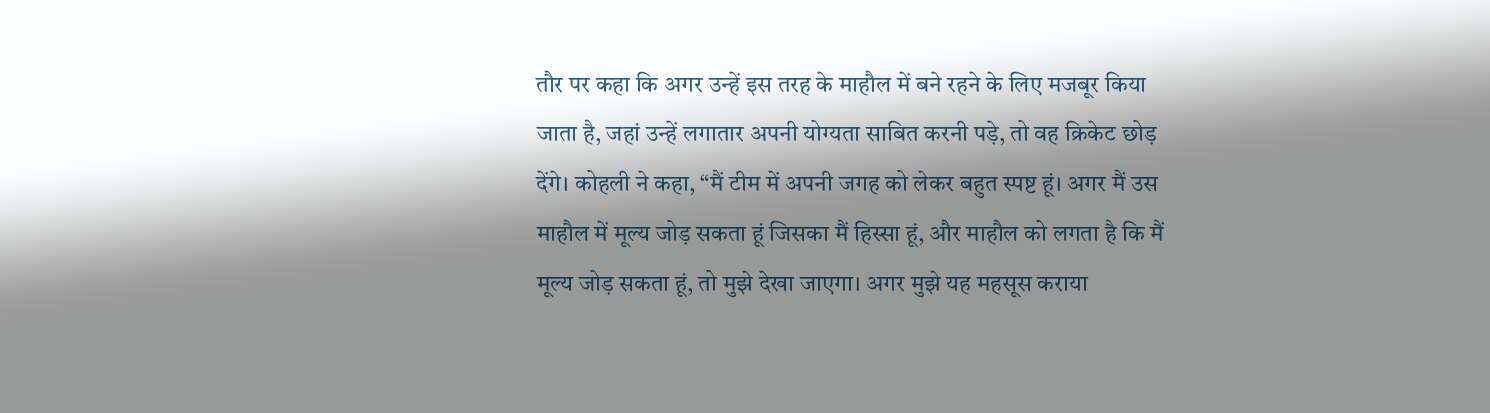तौर पर कहा कि अगर उन्हें इस तरह के माहौल में बने रहने के लिए मजबूर किया जाता है, जहां उन्हें लगातार अपनी योग्यता साबित करनी पड़े, तो वह क्रिकेट छोड़ देंगे। कोहली ने कहा, “मैं टीम में अपनी जगह को लेकर बहुत स्पष्ट हूं। अगर मैं उस माहौल में मूल्य जोड़ सकता हूं जिसका मैं हिस्सा हूं, और माहौल को लगता है कि मैं मूल्य जोड़ सकता हूं, तो मुझे देखा जाएगा। अगर मुझे यह महसूस कराया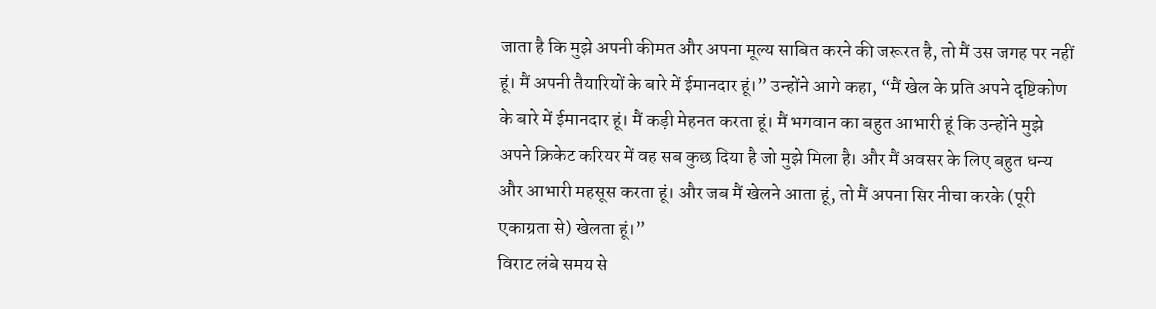जाता है कि मुझे अपनी कीमत और अपना मूल्य साबित करने की जरूरत है, तो मैं उस जगह पर नहीं हूं। मैं अपनी तैयारियों के बारे में ईमानदार हूं।” उन्होंने आगे कहा, “मैं खेल के प्रति अपने दृष्टिकोण के बारे में ईमानदार हूं। मैं कड़ी मेहनत करता हूं। मैं भगवान का बहुत आभारी हूं कि उन्होंने मुझे अपने क्रिकेट करियर में वह सब कुछ दिया है जो मुझे मिला है। और मैं अवसर के लिए बहुत धन्य और आभारी महसूस करता हूं। और जब मैं खेलने आता हूं, तो मैं अपना सिर नीचा करके (पूरी एकाग्रता से) खेलता हूं।”
विराट लंबे समय से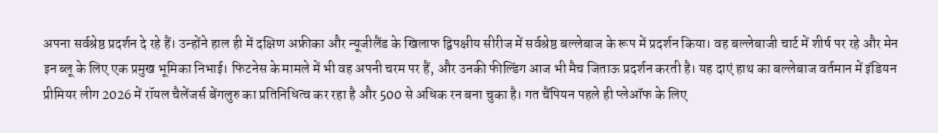अपना सर्वश्रेष्ठ प्रदर्शन दे रहे हैं। उन्होंने हाल ही में दक्षिण अफ्रीका और न्यूजीलैंड के खिलाफ द्विपक्षीय सीरीज में सर्वश्रेष्ठ बल्लेबाज के रूप में प्रदर्शन किया। वह बल्लेबाजी चार्ट में शीर्ष पर रहे और मेन इन ब्लू के लिए एक प्रमुख भूमिका निभाई। फिटनेस के मामले में भी वह अपनी चरम पर हैं, और उनकी फील्डिंग आज भी मैच जिताऊ प्रदर्शन करती है। यह दाएं हाथ का बल्लेबाज वर्तमान में इंडियन प्रीमियर लीग 2026 में रॉयल चैलेंजर्स बेंगलुरु का प्रतिनिधित्व कर रहा है और 500 से अधिक रन बना चुका है। गत चैंपियन पहले ही प्लेऑफ के लिए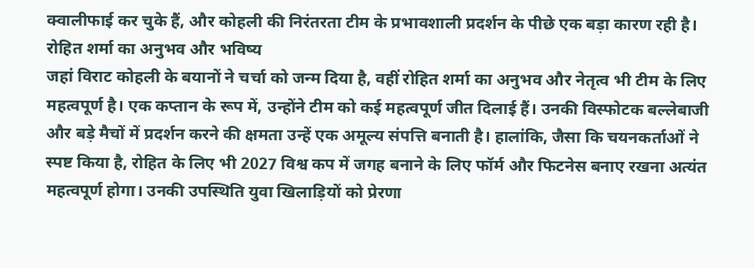क्वालीफाई कर चुके हैं, और कोहली की निरंतरता टीम के प्रभावशाली प्रदर्शन के पीछे एक बड़ा कारण रही है।
रोहित शर्मा का अनुभव और भविष्य
जहां विराट कोहली के बयानों ने चर्चा को जन्म दिया है, वहीं रोहित शर्मा का अनुभव और नेतृत्व भी टीम के लिए महत्वपूर्ण है। एक कप्तान के रूप में, उन्होंने टीम को कई महत्वपूर्ण जीत दिलाई हैं। उनकी विस्फोटक बल्लेबाजी और बड़े मैचों में प्रदर्शन करने की क्षमता उन्हें एक अमूल्य संपत्ति बनाती है। हालांकि, जैसा कि चयनकर्ताओं ने स्पष्ट किया है, रोहित के लिए भी 2027 विश्व कप में जगह बनाने के लिए फॉर्म और फिटनेस बनाए रखना अत्यंत महत्वपूर्ण होगा। उनकी उपस्थिति युवा खिलाड़ियों को प्रेरणा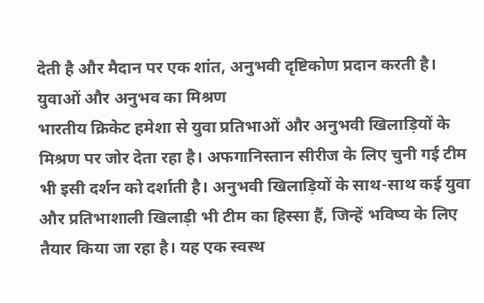देती है और मैदान पर एक शांत, अनुभवी दृष्टिकोण प्रदान करती है।
युवाओं और अनुभव का मिश्रण
भारतीय क्रिकेट हमेशा से युवा प्रतिभाओं और अनुभवी खिलाड़ियों के मिश्रण पर जोर देता रहा है। अफगानिस्तान सीरीज के लिए चुनी गई टीम भी इसी दर्शन को दर्शाती है। अनुभवी खिलाड़ियों के साथ-साथ कई युवा और प्रतिभाशाली खिलाड़ी भी टीम का हिस्सा हैं, जिन्हें भविष्य के लिए तैयार किया जा रहा है। यह एक स्वस्थ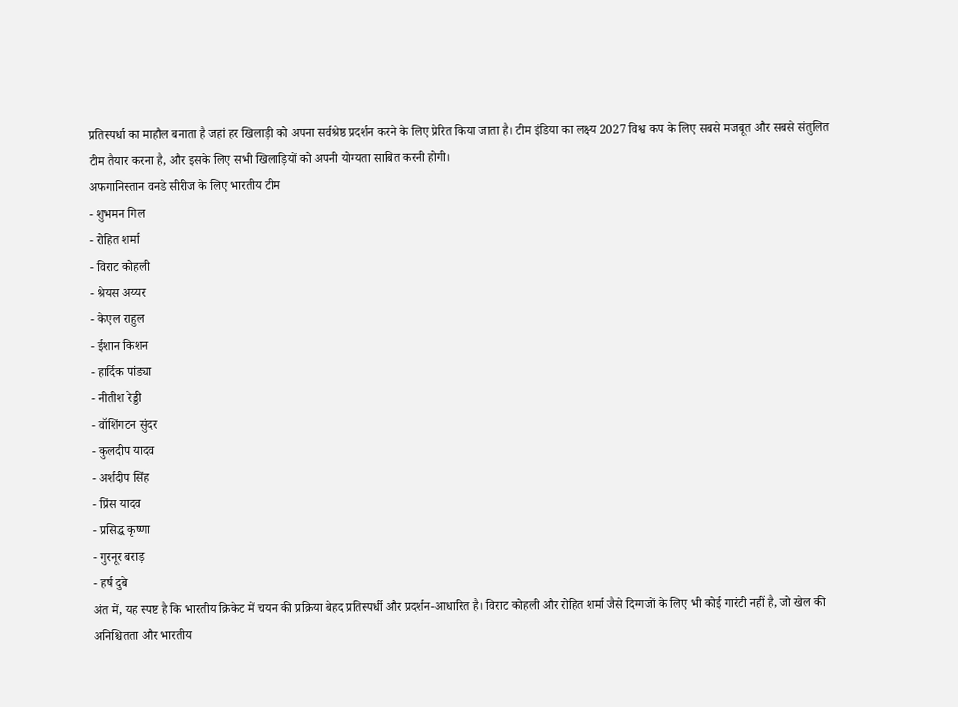प्रतिस्पर्धा का माहौल बनाता है जहां हर खिलाड़ी को अपना सर्वश्रेष्ठ प्रदर्शन करने के लिए प्रेरित किया जाता है। टीम इंडिया का लक्ष्य 2027 विश्व कप के लिए सबसे मजबूत और सबसे संतुलित टीम तैयार करना है, और इसके लिए सभी खिलाड़ियों को अपनी योग्यता साबित करनी होगी।
अफगानिस्तान वनडे सीरीज के लिए भारतीय टीम
- शुभमन गिल
- रोहित शर्मा
- विराट कोहली
- श्रेयस अय्यर
- केएल राहुल
- ईशान किशन
- हार्दिक पांड्या
- नीतीश रेड्डी
- वॉशिंगटन सुंदर
- कुलदीप यादव
- अर्शदीप सिंह
- प्रिंस यादव
- प्रसिद्ध कृष्णा
- गुरनूर बराड़
- हर्ष दुबे
अंत में, यह स्पष्ट है कि भारतीय क्रिकेट में चयन की प्रक्रिया बेहद प्रतिस्पर्धी और प्रदर्शन-आधारित है। विराट कोहली और रोहित शर्मा जैसे दिग्गजों के लिए भी कोई गारंटी नहीं है, जो खेल की अनिश्चितता और भारतीय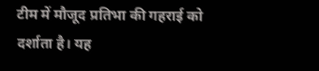टीम में मौजूद प्रतिभा की गहराई को दर्शाता है। यह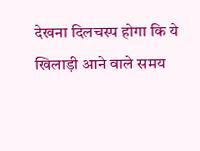देखना दिलचस्प होगा कि ये खिलाड़ी आने वाले समय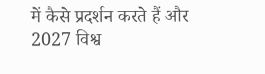में कैसे प्रदर्शन करते हैं और 2027 विश्व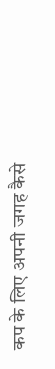कप के लिए अपनी जगह कैसे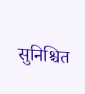सुनिश्चित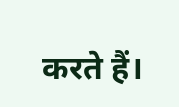करते हैं।